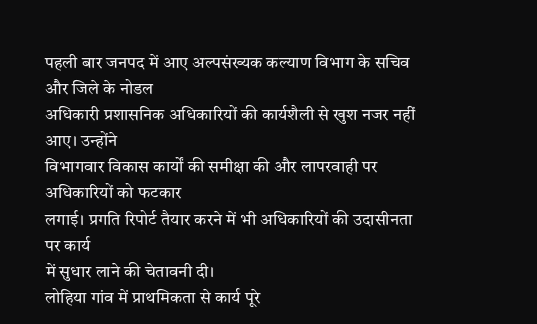पहली बार जनपद में आए अल्पसंख्यक कल्याण विभाग के सचिव और जिले के नोडल
अधिकारी प्रशासनिक अधिकारियों की कार्यशैली से खुश नजर नहीं आए। उन्होंने
विभागवार विकास कार्यों की समीक्षा की और लापरवाही पर अधिकारियों को फटकार
लगाई। प्रगति रिपोर्ट तैयार करने में भी अधिकारियों की उदासीनता पर कार्य
में सुधार लाने की चेतावनी दी।
लोहिया गांव में प्राथमिकता से कार्य पूरे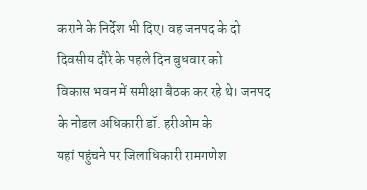कराने के निर्देश भी दिए। वह जनपद के दो दिवसीय दौरे के पहले दिन बुधवार को
विकास भवन में समीक्षा बैठक कर रहे थे। जनपद के नोडल अधिकारी डॉ. हरीओम के
यहां पहुंचने पर जिलाधिकारी रामगणेश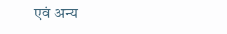एवं अन्य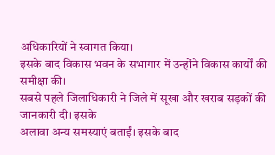अधिकारियों ने स्वागत किया।
इसके बाद विकास भवन के सभागार में उन्होंने विकास कार्यों की
समीक्षा की।
सबसे पहले जिलाधिकारी ने जिले में सूखा और खराब सड़कों की जानकारी दी। इसके
अलावा अन्य समस्याएं बताईं। इसके बाद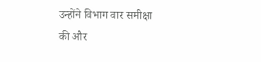उन्होंने विभाग वार समीक्षा की और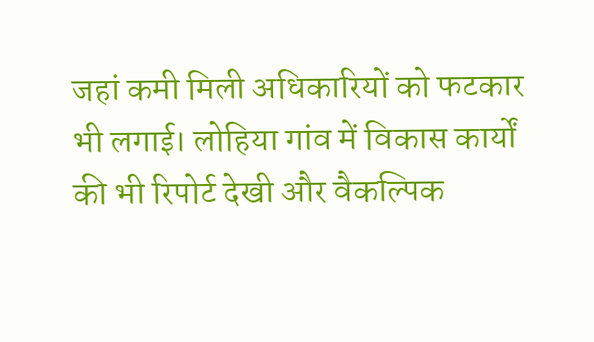जहां कमी मिली अधिकारियों को फटकार भी लगाई। लोहिया गांव में विकास कार्यों
की भी रिपोर्ट देखी और वैकल्पिक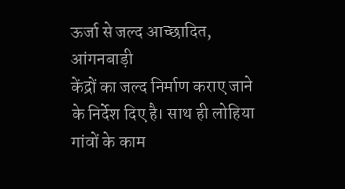ऊर्जा से जल्द आच्छादित, आंगनबाड़ी
केंद्रों का जल्द निर्माण कराए जाने
के निर्देश दिए है। साथ ही लोहिया
गांवों के काम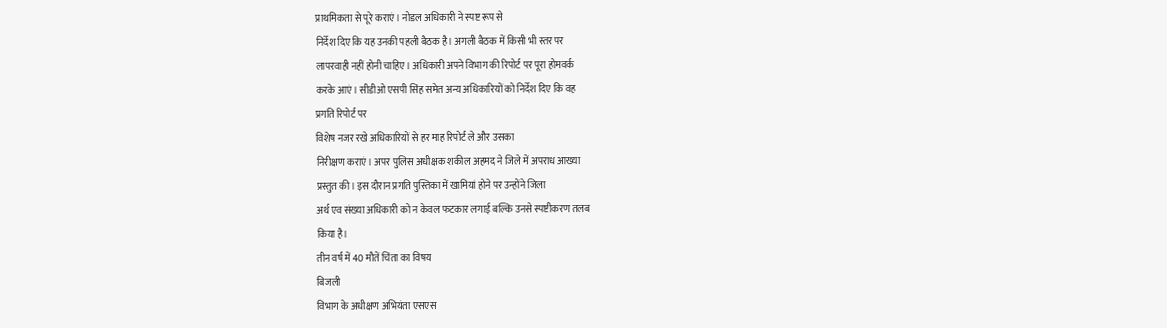प्राथमिकता से पूरे कराएं। नोडल अधिकारी ने स्पष्ट रूप से
निर्देश दिए कि यह उनकी पहली बैठक है। अगली बैठक में किसी भी स्तर पर
लापरवाही नहीं होनी चाहिए। अधिकारी अपने विभाग की रिपोर्ट पर पूरा होमवर्क
करके आएं। सीडीओ एसपी सिंह समेत अन्य अधिकारियों को निर्देश दिए कि वह
प्रगति रिपोर्ट पर
विशेष नजर रखे अधिकारियों से हर माह रिपोर्ट ले और उसका
निरीक्षण कराएं। अपर पुलिस अधीक्षक शकील अहमद ने जिले में अपराध आख्या
प्रस्तुत की। इस दौरान प्रगति पुस्तिका में खामियां होने पर उन्होंने जिला
अर्थ एव संख्या अधिकारी को न केवल फटकार लगाई बल्कि उनसे स्पष्टीकरण तलब
किया है।
तीन वर्ष में 40 मौतें चिंता का विषय
बिजली
विभाग के अधीक्षण अभियंता एसएस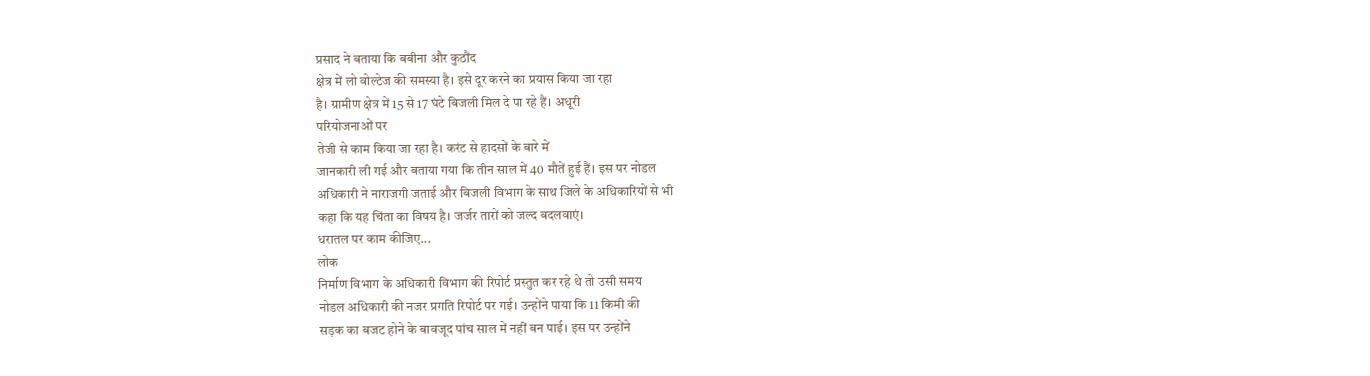प्रसाद ने बताया कि बबीना और कुठौंद
क्षेत्र में लो वोल्टेज की समस्या है। इसे दूर करने का प्रयास किया जा रहा
है। ग्रामीण क्षेत्र में 15 से 17 घंटे बिजली मिल दे पा रहे हैं। अधूरी
परियोजनाओं पर
तेजी से काम किया जा रहा है। करंट से हादसों के बारे में
जानकारी ली गई और बताया गया कि तीन साल में 40 मौतें हुई हैं। इस पर नोडल
अधिकारी ने नाराजगी जताई और बिजली विभाग के साथ जिले के अधिकारियों से भी
कहा कि यह चिंता का विषय है। जर्जर तारों को जल्द बदलवाएं।
धरातल पर काम कीजिए...
लोक
निर्माण विभाग के अधिकारी विभाग की रिपोर्ट प्रस्तुत कर रहे थे तो उसी समय
नोडल अधिकारी की नजर प्रगति रिपोर्ट पर गई। उन्होंने पाया कि 11 किमी की
सड़क का बजट होने के बावजूद पांच साल में नहीं बन पाई। इस पर उन्होंने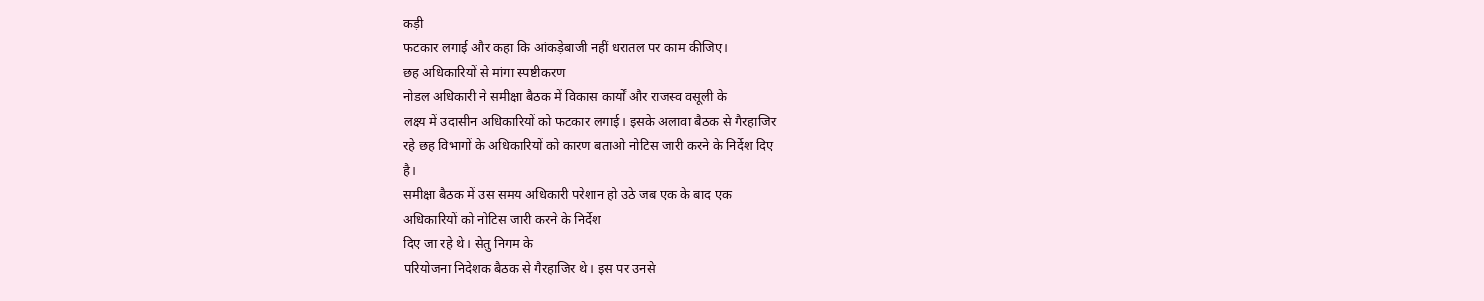कड़ी
फटकार लगाई और कहा कि आंकड़ेबाजी नहीं धरातल पर काम कीजिए।
छह अधिकारियों से मांगा स्पष्टीकरण
नोडल अधिकारी ने समीक्षा बैठक में विकास कार्यों और राजस्व वसूली के
लक्ष्य में उदासीन अधिकारियों को फटकार लगाई। इसके अलावा बैठक से गैरहाजिर
रहे छह विभागों के अधिकारियों को कारण बताओ नोटिस जारी करने के निर्देश दिए
है।
समीक्षा बैठक में उस समय अधिकारी परेशान हो उठे जब एक के बाद एक
अधिकारियों को नोटिस जारी करने के निर्देश
दिए जा रहे थे। सेतु निगम के
परियोजना निदेशक बैठक से गैरहाजिर थे। इस पर उनसे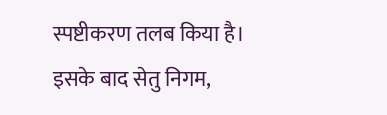स्पष्टीकरण तलब किया है।
इसके बाद सेतु निगम,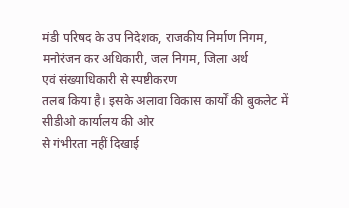मंडी परिषद के उप निदेशक, राजकीय निर्माण निगम,
मनोरंजन कर अधिकारी, जल निगम, जिला अर्थ
एवं संख्याधिकारी से स्पष्टीकरण
तलब किया है। इसके अलावा विकास कार्यों की बुकलेट में सीडीओ कार्यालय की ओर
से गंभीरता नहीं दिखाई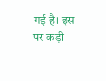गई है। इस पर कड़ी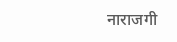नाराजगी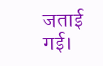जताई गई।